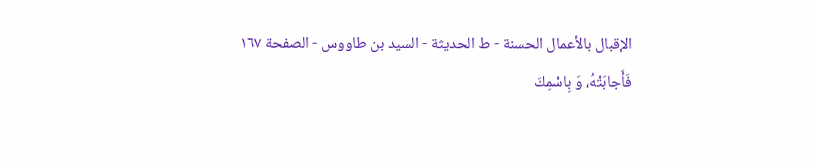الإقبال بالأعمال الحسنة - ط الحديثة - السيد بن طاووس - الصفحة ١٦٧
فَأَجابَتْهُ، وَ بِاسْمِكَ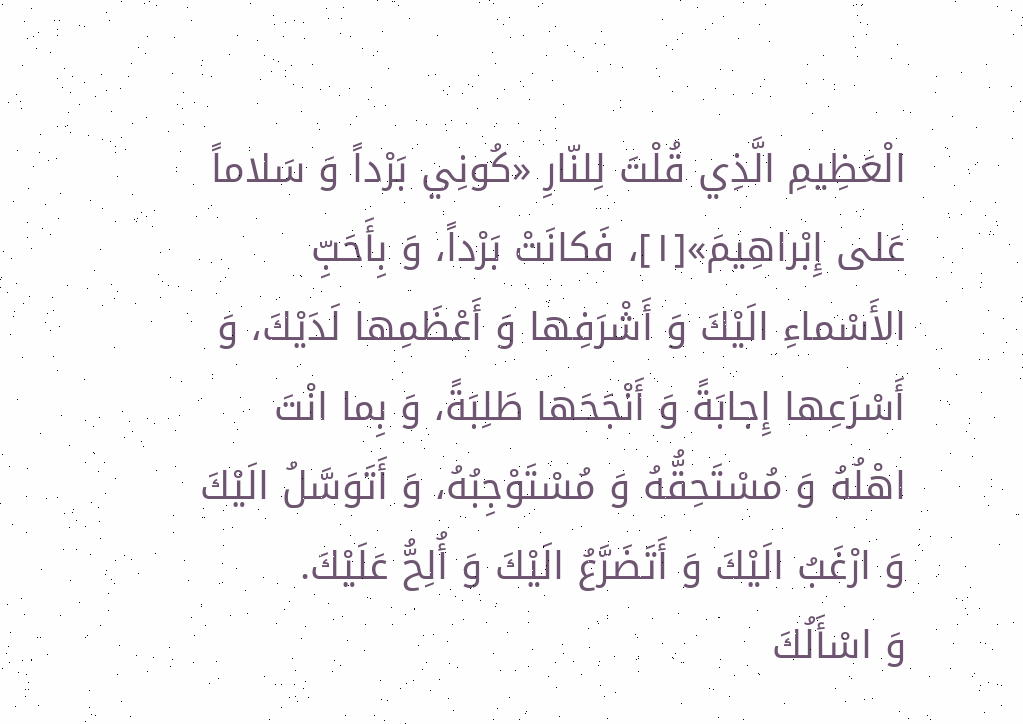الْعَظِيمِ الَّذِي قُلْتَ لِلنّارِ «كُونِي بَرْداً وَ سَلاماً عَلى إِبْراهِيمَ»[١]، فَكانَتْ بَرْداً، وَ بِأَحَبِّ الأَسْماءِ الَيْكَ وَ أَشْرَفِها وَ أَعْظَمِها لَدَيْكَ، وَ أَسْرَعِها إِجابَةً وَ أَنْجَحَها طَلِبَةً، وَ بِما انْتَ اهْلُهُ وَ مُسْتَحِقُّهُ وَ مُسْتَوْجِبُهُ، وَ أَتَوَسَّلُ الَيْكَ وَ ارْغَبُ الَيْكَ وَ أَتَضَرَّعُ الَيْكَ وَ أُلِحُّ عَلَيْكَ.
وَ اسْأَلُكَ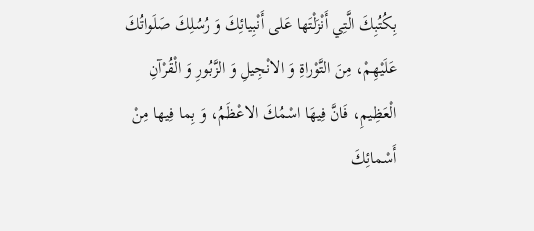بِكُتُبِكَ الَّتِي أَنْزَلْتَها عَلى أَنْبِيائِكَ وَ رُسُلِكَ صَلَواتُكَ عَلَيْهِمْ، مِنَ التَّوْراةِ وَ الانْجِيلِ وَ الزَّبُورِ وَ الْقُرْآنِ الْعَظِيمِ، فَانَّ فِيهَا اسْمُكَ الاعْظَمُ، وَ بِما فِيها مِنْ أَسْمائِكَ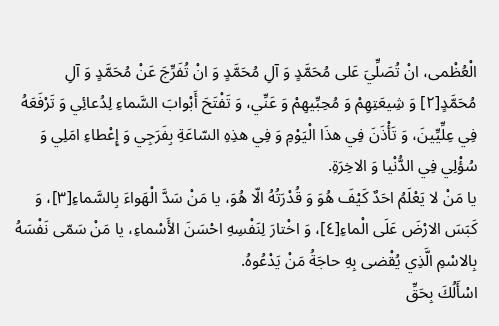الْعُظْمى، انْ تُصَلِّيَ عَلى مُحَمَّدٍ وَ آلِ مُحَمَّدٍ وَ انْ تُفَرِّجَ عَنْ مُحَمَّدٍ وَ آلِ مُحَمَّدٍ[٢] وَ شِيعَتِهِمْ وَ مُحِبِّيهِمْ وَ عَنِّي، وَ تَفْتَحَ أَبْوابَ السَّماءِ لِدُعائِي وَ تَرْفَعَهُ فِي عِلِّيِّينَ، وَ تَأْذَنَ فِي هذَا الْيَوْمِ وَ فِي هذِهِ السّاعَةِ بِفَرَجِي وَ إِعْطاءِ امَلِي وَ سُؤْلِي فِي الدُّنْيا وَ الاخِرَةِ.
يا مَنْ لا يَعْلَمُ احَدٌ كَيْفَ هُوَ وَ قُدْرَتُهُ الّا هُوَ، يا مَنْ سَدَّ الْهَواءَ بِالسَّماءِ[٣]، وَ كَبَسَ الارْضَ عَلَى الْماءِ[٤]، وَ اخْتارَ لِنَفْسِهِ احْسَنَ الأَسْماءِ، يا مَنْ سَمّى نَفْسَهُ بِالاسْمِ الَّذِي يُقْضى بِهِ حاجَةُ مَنْ يَدْعُوهُ.
اسْأَلُكَ بِحَقِّ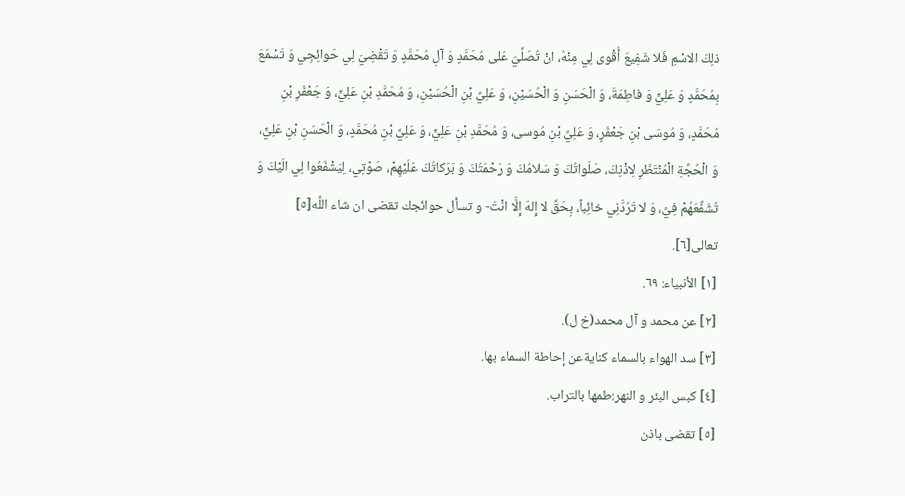ذلِكَ الاسْمِ فَلا شَفِيعَ أَقْوى لِي مِنْهُ، انْ تُصَلِّيَ عَلى مُحَمَّدٍ وَ آلِ مُحَمَّدٍ وَ تَقْضِيَ لِي حَوائِجِي وَ تَسْمَعَ بِمُحَمَّدٍ وَ عَلِيٍّ وَ فاطِمَةَ، وَ الْحَسَنِ وَ الْحُسَيْنِ، وَ عَلِيِّ بْنِ الْحُسَيْنِ، وَ مُحَمَّدِ بْنِ عَلِيٍّ، وَ جَعْفَرِ بْنِ مُحَمَّدٍ، وَ مُوسَى بْنِ جَعْفَرٍ، وَ عَلِيِّ بْنِ مُوسى، وَ مُحَمَّدِ بْنِ عَلِيٍّ، وَ عَلِيِّ بْنِ مُحَمَّدٍ، وَ الْحَسَنِ بْنِ عَلِيٍّ، وَ الْحُجَّةِ الْمُنْتَظَرِ لِاذْنِكَ، صَلَواتُكَ وَ سَلامُكَ وَ رَحْمَتُكَ وَ بَرَكاتُكَ عَلَيْهِمْ، صَوْتِي، لِيَشْفَعُوا لِي الَيْكَ وَ تُشَفِّعَهُمْ فِيَّ، وَ لا تَرُدَّنِي خائِباً، بِحَقِّ لا إِلهَ إِلَّا انْتَ- و تسأل حوائجك تقضى ان شاء اللَّه[٥] تعالى[٦].
[١] الأنبياء: ٦٩.
[٢] عن محمد و آل محمد(خ ل).
[٣] سد الهواء بالسماء كنايةعن إحاطة السماء بها.
[٤] كبس البئر و النهر:طمها بالتراب.
[٥] تقضى باذن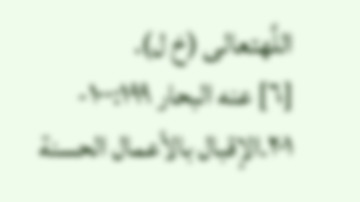اللَّهتعالى (خ ل).
[٦] عنه البحار ١٠٠:١٩٩- ٢٠١.الإقبال بالأعمال الحسنة